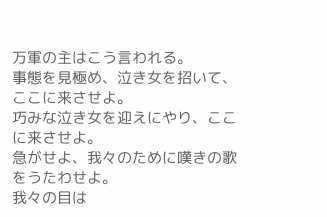万軍の主はこう言われる。
事態を見極め、泣き女を招いて、ここに来させよ。
巧みな泣き女を迎えにやり、ここに来させよ。
急がせよ、我々のために嘆きの歌をうたわせよ。
我々の目は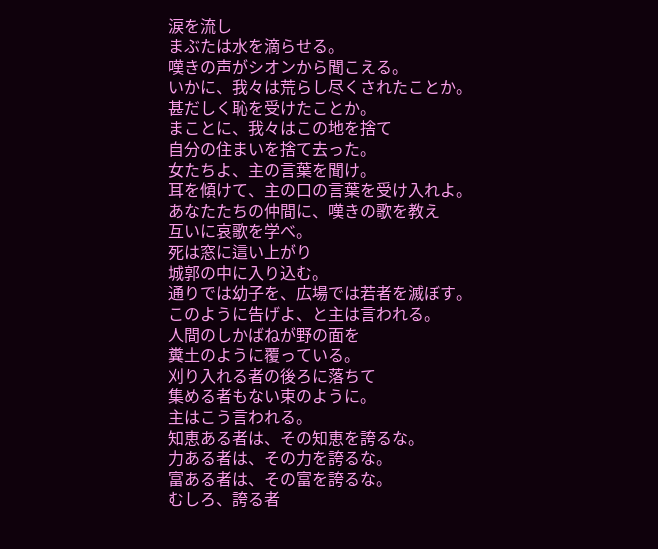涙を流し
まぶたは水を滴らせる。
嘆きの声がシオンから聞こえる。
いかに、我々は荒らし尽くされたことか。
甚だしく恥を受けたことか。
まことに、我々はこの地を捨て
自分の住まいを捨て去った。
女たちよ、主の言葉を聞け。
耳を傾けて、主の口の言葉を受け入れよ。
あなたたちの仲間に、嘆きの歌を教え
互いに哀歌を学べ。
死は窓に這い上がり
城郭の中に入り込む。
通りでは幼子を、広場では若者を滅ぼす。
このように告げよ、と主は言われる。
人間のしかばねが野の面を
糞土のように覆っている。
刈り入れる者の後ろに落ちて
集める者もない束のように。
主はこう言われる。
知恵ある者は、その知恵を誇るな。
力ある者は、その力を誇るな。
富ある者は、その富を誇るな。
むしろ、誇る者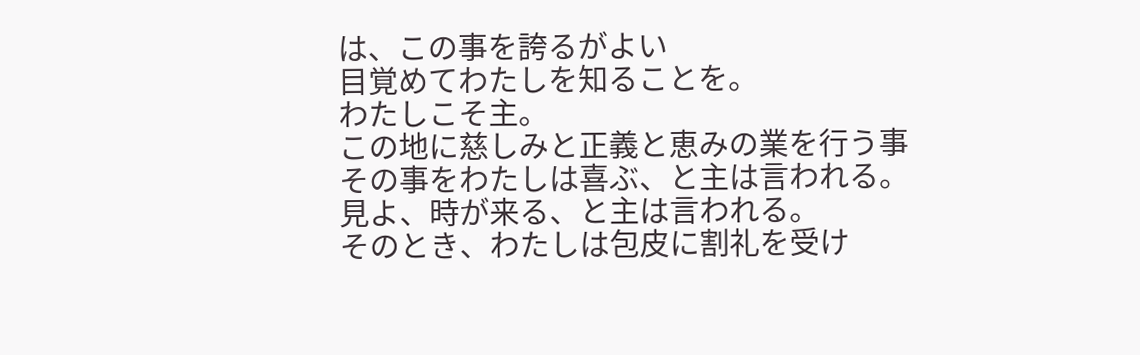は、この事を誇るがよい
目覚めてわたしを知ることを。
わたしこそ主。
この地に慈しみと正義と恵みの業を行う事
その事をわたしは喜ぶ、と主は言われる。
見よ、時が来る、と主は言われる。
そのとき、わたしは包皮に割礼を受け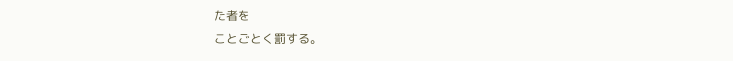た者を
ことごとく罰する。